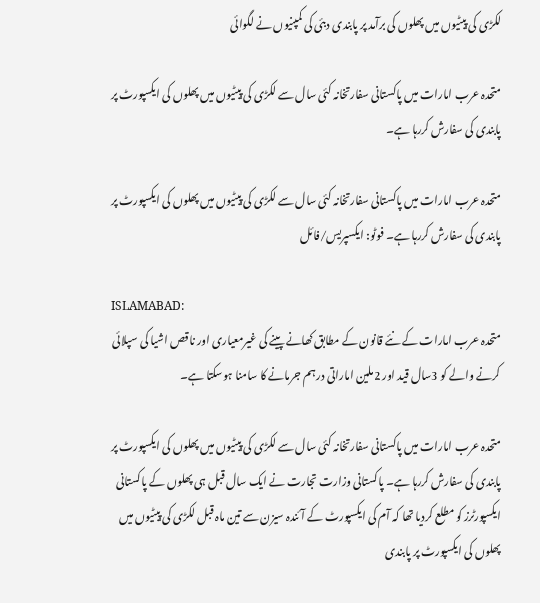لکڑی کی پیٹیوں میں پھلوں کی برآمد پر پابندی دبئی کی کمپنیوں نے لگوائی

متحدہ عرب امارات میں پاکستانی سفارتخانہ کئی سال سے لکڑی کی پیٹیوں میں پھلوں کی ایکسپورٹ پر پابندی کی سفارش کررہا ہے۔

متحدہ عرب امارات میں پاکستانی سفارتخانہ کئی سال سے لکڑی کی پیٹیوں میں پھلوں کی ایکسپورٹ پر پابندی کی سفارش کررہا ہے۔ فوٹو: ایکسپریس/فائل

ISLAMABAD:
متحدہ عرب امارات کے نئے قانون کے مطابق کھانے پینے کی غیرمعیاری اور ناقص اشیا کی سپلائی کرنے والے کو 3سال قید اور 2ملین اماراتی درہم جرمانے کا سامنا ہوسکتا ہے۔

متحدہ عرب امارات میں پاکستانی سفارتخانہ کئی سال سے لکڑی کی پیٹیوں میں پھلوں کی ایکسپورٹ پر پابندی کی سفارش کررہا ہے۔ پاکستانی وزارت تجارت نے ایک سال قبل ہی پھلوں کے پاکستانی ایکسپورٹرز کو مطلع کردیا تھا کہ آم کی ایکسپورٹ کے آئندہ سیزن سے تین ماہ قبل لکڑی کی پیٹیوں میں پھلوں کی ایکسپورٹ پر پابندی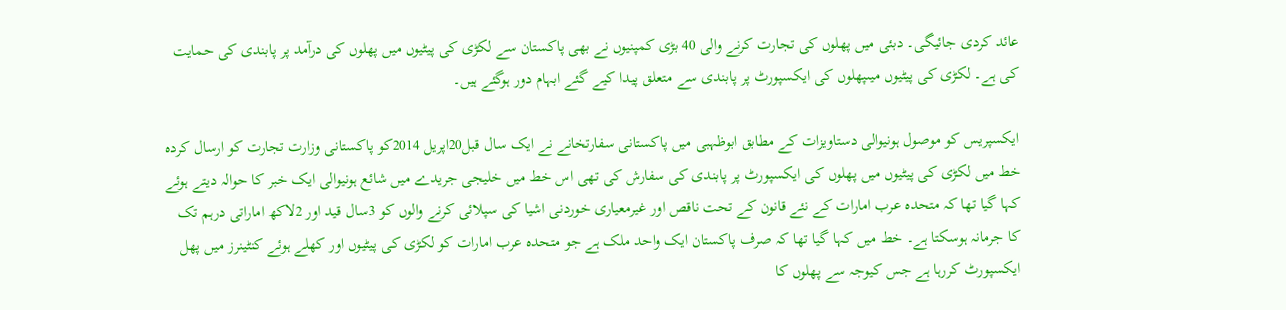عائد کردی جائیگی۔ دبئی میں پھلوں کی تجارت کرنے والی 40 بڑی کمپنیوں نے بھی پاکستان سے لکڑی کی پیٹیوں میں پھلوں کی درآمد پر پابندی کی حمایت کی ہے۔ لکڑی کی پیٹیوں میںپھلوں کی ایکسپورٹ پر پابندی سے متعلق پیدا کیے گئے ابہام دور ہوگئے ہیں۔

ایکسپریس کو موصول ہونیوالی دستاویزات کے مطابق ابوظہبی میں پاکستانی سفارتخانے نے ایک سال قبل20اپریل 2014کو پاکستانی وزارت تجارت کو ارسال کردہ خط میں لکڑی کی پیٹیوں میں پھلوں کی ایکسپورٹ پر پابندی کی سفارش کی تھی اس خط میں خلیجی جریدے میں شائع ہونیوالی ایک خبر کا حوالہ دیتے ہوئے کہا گیا تھا کہ متحدہ عرب امارات کے نئے قانون کے تحت ناقص اور غیرمعیاری خوردنی اشیا کی سپلائی کرنے والوں کو 3سال قید اور 2لاکھ اماراتی درہم تک کا جرمانہ ہوسکتا ہے۔ خط میں کہا گیا تھا کہ صرف پاکستان ایک واحد ملک ہے جو متحدہ عرب امارات کو لکڑی کی پیٹیوں اور کھلے ہوئے کنٹینرز میں پھل ایکسپورٹ کررہا ہے جس کیوجہ سے پھلوں کا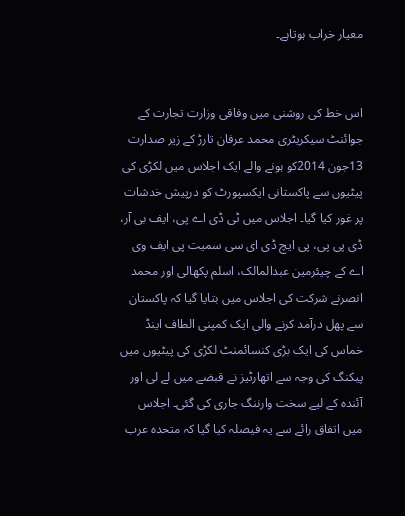معیار خراب ہوتاہے۔


اس خط کی روشنی میں وفاقی وزارت تجارت کے جوائنٹ سیکریٹری محمد عرفان تارڑ کے زیر صدارت 13جون 2014کو ہونے والے ایک اجلاس میں لکڑی کی پیٹیوں سے پاکستانی ایکسپورٹ کو درپیش خدشات پر غور کیا گیا۔ اجلاس میں ٹی ڈی اے پی، ایف بی آر، ڈی پی پی، پی ایچ ڈی ای سی سمیت پی ایف وی اے کے چیئرمین عبدالمالک، اسلم پکھالی اور محمد انصرنے شرکت کی اجلاس میں بتایا گیا کہ پاکستان سے پھل درآمد کرنے والی ایک کمپنی الطاف اینڈ خماس کی ایک بڑی کنسائمنٹ لکڑی کی پیٹیوں میں پیکنگ کی وجہ سے اتھارٹیز نے قبضے میں لے لی اور آئندہ کے لیے سخت وارننگ جاری کی گئی۔ اجلاس میں اتفاق رائے سے یہ فیصلہ کیا گیا کہ متحدہ عرب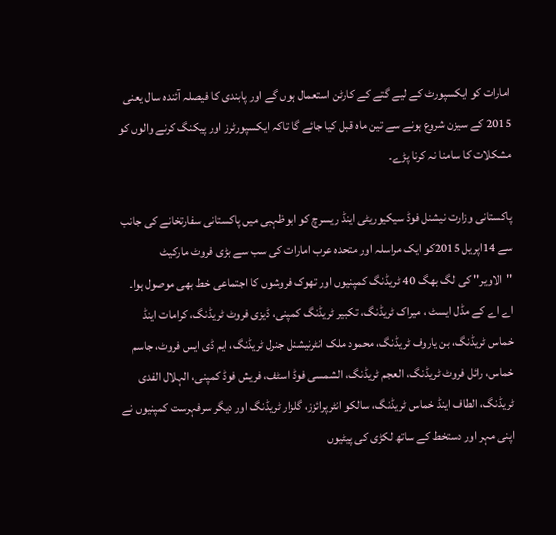امارات کو ایکسپورٹ کے لیے گتے کے کارٹن استعمال ہوں گے اور پابندی کا فیصلہ آئندہ سال یعنی 2015 کے سیزن شروع ہونے سے تین ماہ قبل کیا جائے گا تاکہ ایکسپورٹرز اور پیکنگ کرنے والوں کو مشکلات کا سامنا نہ کرنا پڑے۔

پاکستانی وزارت نیشنل فوڈ سیکیوریٹی اینڈ ریسرچ کو ابوظہبی میں پاکستانی سفارتخانے کی جانب سے 14اپریل 2015کو ایک مراسلہ اور متحدہ عرب امارات کی سب سے بڑی فروٹ مارکیٹ ''الاویر'' کی لگ بھگ 40 ٹریڈنگ کمپنیوں اور تھوک فروشوں کا اجتماعی خط بھی موصول ہوا۔ اے اے کے مڈل ایسٹ ، میراک ٹریڈنگ، تکبیر ٹریڈنگ کمپنی، ڈیزی فروٹ ٹریڈنگ، کرامات اینڈ خماس ٹریڈنگ، بن یاروف ٹریڈنگ، محمود ملک انٹرنیشنل جنرل ٹریڈنگ، ایم ڈی ایس فروٹ، جاسم خماس، رائل فروٹ ٹریڈنگ، العجم ٹریڈنگ، الشمسی فوڈ اسٹف، فریش فوڈ کمپنی، الہلال الفدی ٹریڈنگ، الطاف اینڈ خماس ٹریڈنگ، سالکو انٹرپرائزز، گلزار ٹریڈنگ اور دیگر سرفہرست کمپنیوں نے اپنی مہر اور دستخط کے ساتھ لکڑی کی پیٹیوں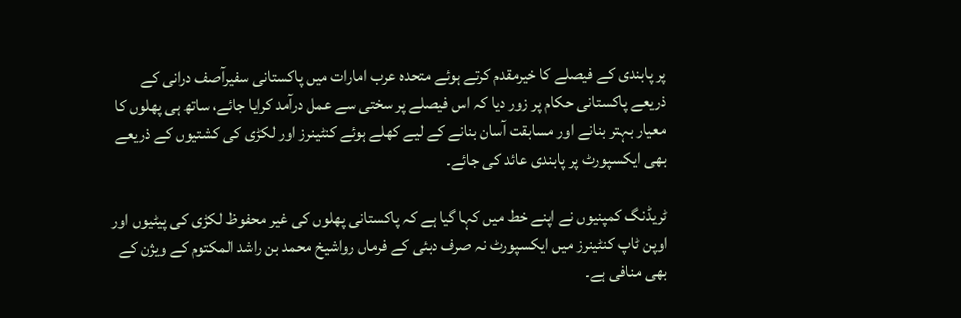پر پابندی کے فیصلے کا خیرمقدم کرتے ہوئے متحدہ عرب امارات میں پاکستانی سفیرآصف درانی کے ذریعے پاکستانی حکام پر زور دیا کہ اس فیصلے پر سختی سے عمل درآمد کرایا جائے، ساتھ ہی پھلوں کا معیار بہتر بنانے اور مسابقت آسان بنانے کے لیے کھلے ہوئے کنٹینرز اور لکڑی کی کشتیوں کے ذریعے بھی ایکسپورٹ پر پابندی عائد کی جائے۔

ٹریڈنگ کمپنیوں نے اپنے خط میں کہا گیا ہے کہ پاکستانی پھلوں کی غیر محفوظ لکڑی کی پیٹیوں اور اوپن ٹاپ کنٹینرز میں ایکسپورٹ نہ صرف دبئی کے فرماں رواشیخ محمد بن راشد المکتوم کے ویژن کے بھی منافی ہے۔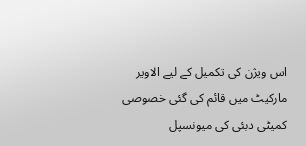اس ویژن کی تکمیل کے لیے الاویر مارکیٹ میں قائم کی گئی خصوصی کمیٹی دبئی کی میونسپل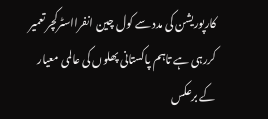کارپوریشن کی مدد سے کول چین انفرااسٹرکچر تعمیر کررہی ہے تاہم پاکستانی پھلوں کی عالمی معیار کے برعکس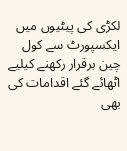لکڑی کی پیٹیوں میں ایکسپورٹ سے کول چین برقرار رکھنے کیلیے اٹھائے گئے اقدامات کی بھی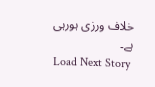خلاف ورزی ہورہی ہے۔
Load Next Story